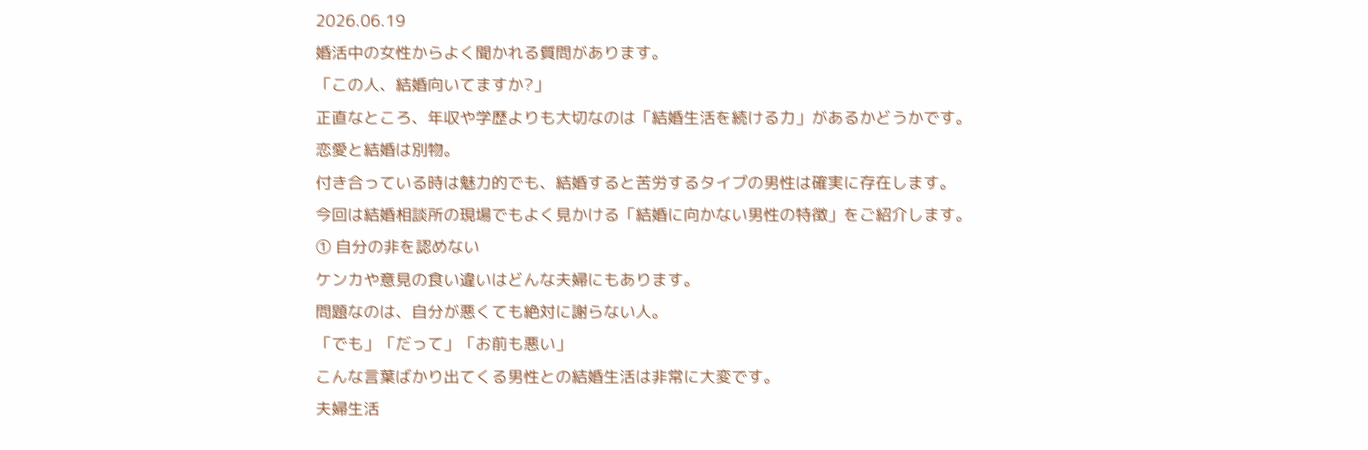2026.06.19
婚活中の女性からよく聞かれる質問があります。
「この人、結婚向いてますか?」
正直なところ、年収や学歴よりも大切なのは「結婚生活を続ける力」があるかどうかです。
恋愛と結婚は別物。
付き合っている時は魅力的でも、結婚すると苦労するタイプの男性は確実に存在します。
今回は結婚相談所の現場でもよく見かける「結婚に向かない男性の特徴」をご紹介します。
① 自分の非を認めない
ケンカや意見の食い違いはどんな夫婦にもあります。
問題なのは、自分が悪くても絶対に謝らない人。
「でも」「だって」「お前も悪い」
こんな言葉ばかり出てくる男性との結婚生活は非常に大変です。
夫婦生活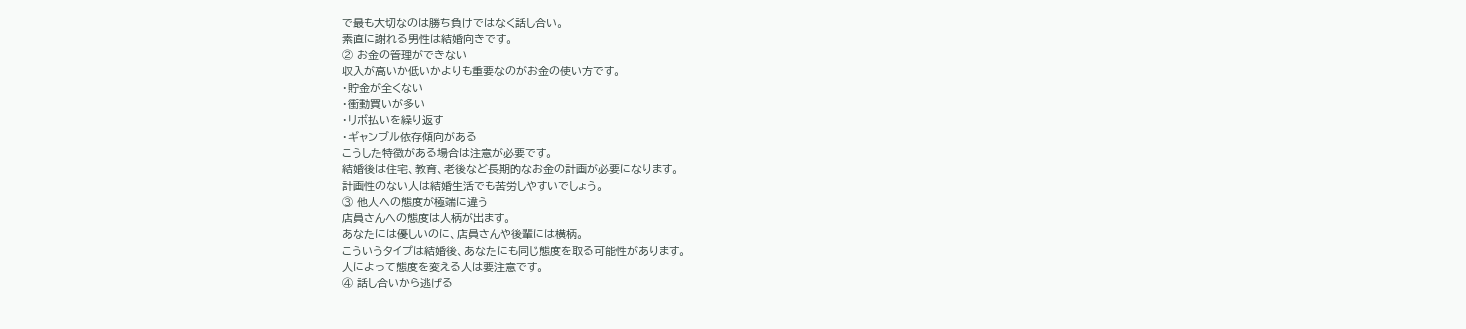で最も大切なのは勝ち負けではなく話し合い。
素直に謝れる男性は結婚向きです。
② お金の管理ができない
収入が高いか低いかよりも重要なのがお金の使い方です。
・貯金が全くない
・衝動買いが多い
・リボ払いを繰り返す
・ギャンブル依存傾向がある
こうした特徴がある場合は注意が必要です。
結婚後は住宅、教育、老後など長期的なお金の計画が必要になります。
計画性のない人は結婚生活でも苦労しやすいでしょう。
③ 他人への態度が極端に違う
店員さんへの態度は人柄が出ます。
あなたには優しいのに、店員さんや後輩には横柄。
こういうタイプは結婚後、あなたにも同じ態度を取る可能性があります。
人によって態度を変える人は要注意です。
④ 話し合いから逃げる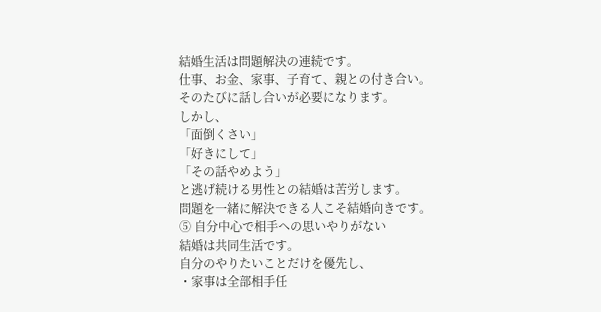結婚生活は問題解決の連続です。
仕事、お金、家事、子育て、親との付き合い。
そのたびに話し合いが必要になります。
しかし、
「面倒くさい」
「好きにして」
「その話やめよう」
と逃げ続ける男性との結婚は苦労します。
問題を一緒に解決できる人こそ結婚向きです。
⑤ 自分中心で相手への思いやりがない
結婚は共同生活です。
自分のやりたいことだけを優先し、
・家事は全部相手任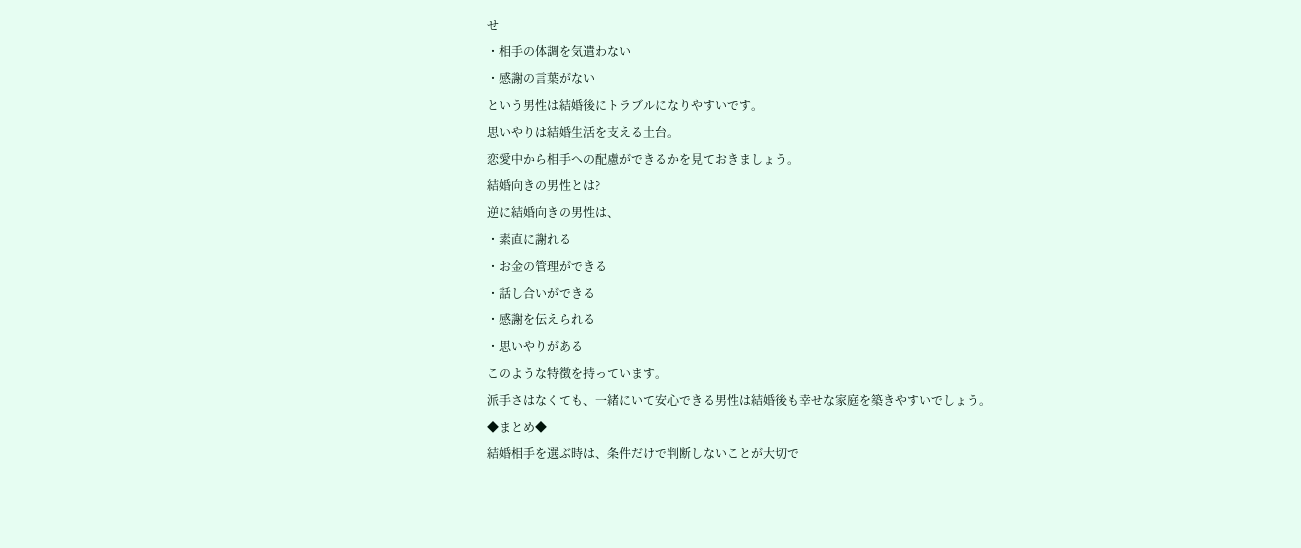せ
・相手の体調を気遣わない
・感謝の言葉がない
という男性は結婚後にトラブルになりやすいです。
思いやりは結婚生活を支える土台。
恋愛中から相手への配慮ができるかを見ておきましょう。
結婚向きの男性とは?
逆に結婚向きの男性は、
・素直に謝れる
・お金の管理ができる
・話し合いができる
・感謝を伝えられる
・思いやりがある
このような特徴を持っています。
派手さはなくても、一緒にいて安心できる男性は結婚後も幸せな家庭を築きやすいでしょう。
◆まとめ◆
結婚相手を選ぶ時は、条件だけで判断しないことが大切で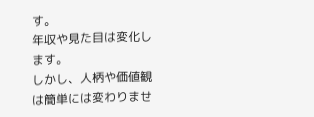す。
年収や見た目は変化します。
しかし、人柄や価値観は簡単には変わりませ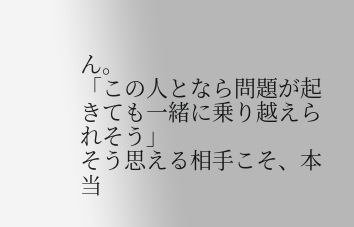ん。
「この人となら問題が起きても一緒に乗り越えられそう」
そう思える相手こそ、本当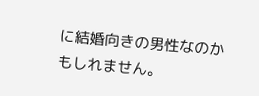に結婚向きの男性なのかもしれません。